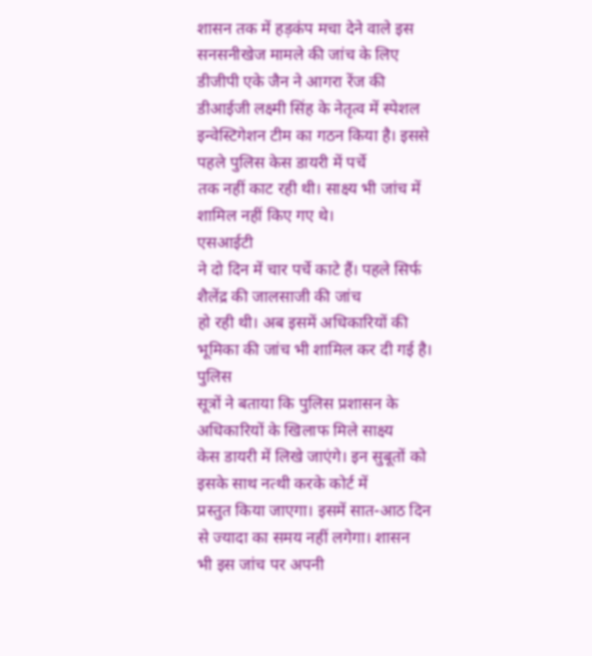शासन तक में हड़कंप मचा देने वाले इस सनसनीखेज मामले की जांच के लिए
डीजीपी एके जैन ने आगरा रेंज की डीआईजी लक्ष्मी सिंह के नेतृत्व में स्पेशल
इन्वेस्टिगेशन टीम का गठन किया है। इससे पहले पुलिस केस डायरी में पर्चे
तक नहीं काट रही थी। साक्ष्य भी जांच में शामिल नहीं किए गए थे।
एसआईटी
ने दो दिन में चार पर्चे काटे हैं। पहले सिर्फ शैलेंद्र की जालसाजी की जांच
हो रही थी। अब इसमें अधिकारियों की भूमिका की जांच भी शामिल कर दी गई है।
पुलिस
सूत्रों ने बताया कि पुलिस प्रशासन के अधिकारियों के खिलाफ मिले साक्ष्य
केस डायरी में लिखे जाएंगे। इन सुबूतों को इसके साथ नत्थी करके कोर्ट में
प्रस्तुत किया जाएगा। इसमें सात-आठ दिन से ज्यादा का समय नहीं लगेगा। शासन
भी इस जांच पर अपनी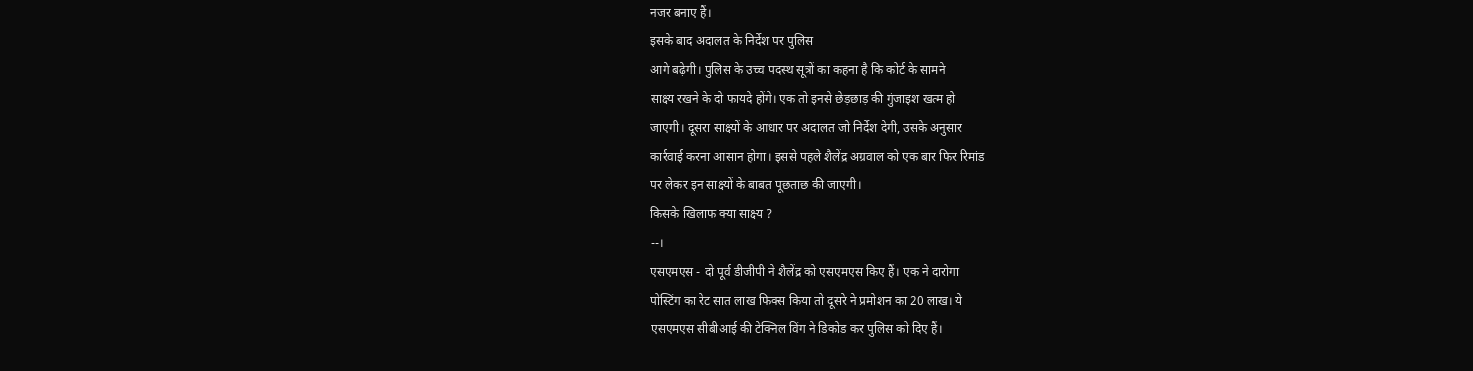नजर बनाए हैं।
इसके बाद अदालत के निर्देश पर पुलिस
आगे बढ़ेगी। पुलिस के उच्च पदस्थ सूत्रों का कहना है कि कोर्ट के सामने
साक्ष्य रखने के दो फायदे होंगे। एक तो इनसे छेड़छाड़ की गुंजाइश खत्म हो
जाएगी। दूसरा साक्ष्यों के आधार पर अदालत जो निर्देश देगी, उसके अनुसार
कार्रवाई करना आसान होगा। इससे पहले शैलेंद्र अग्रवाल को एक बार फिर रिमांड
पर लेकर इन साक्ष्यों के बाबत पूछताछ की जाएगी।
किसके खिलाफ क्या साक्ष्य ?
--।
एसएमएस - दो पूर्व डीजीपी ने शैलेंद्र को एसएमएस किए हैं। एक ने दारोगा
पोस्टिंग का रेट सात लाख फिक्स किया तो दूसरे ने प्रमोशन का 20 लाख। ये
एसएमएस सीबीआई की टेक्निल विंग ने डिकोड कर पुलिस को दिए हैं।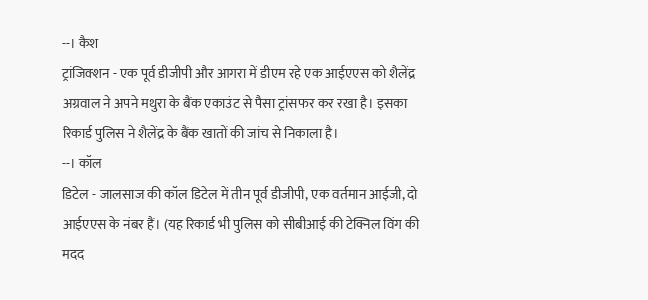--। कैश
ट्रांजिक्शन - एक पूर्व डीजीपी और आगरा में डीएम रहे एक आईएएस को शैलेंद्र
अग्रवाल ने अपने मथुरा के बैंक एकाउंट से पैसा ट्रांसफर कर रखा है। इसका
रिकार्ड पुलिस ने शैलेंद्र के बैंक खातों की जांच से निकाला है।
--। कॉल
डिटेल - जालसाज की कॉल डिटेल में तीन पूर्व डीजीपी, एक वर्तमान आईजी, दो
आईएएस के नंबर हैं। (यह रिकार्ड भी पुलिस को सीबीआई की टेक्निल विंग की
मदद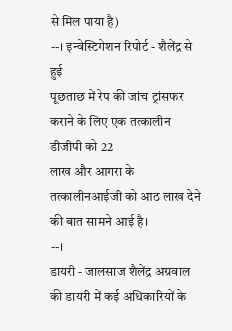से मिल पाया है)
--। इन्वेस्टिगेशन रिपोर्ट - शैलेंद्र से हुई
पूछताछ में रेप की जांच ट्रांसफर कराने के लिए एक तत्कालीन डीजीपी को 22
लाख और आगरा के तत्कालीनआईजी को आठ लाख देने की बात सामने आई है।
--।
डायरी - जालसाज शैलेंद्र अग्रवाल की डायरी में कई अधिकारियों के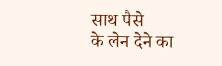साथ पैसे
के लेन देने का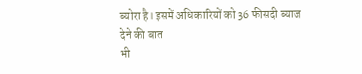ब्योरा है। इसमें अधिकारियों को 36 फीसदी ब्याज देने की बात
भी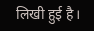लिखी हुई है।